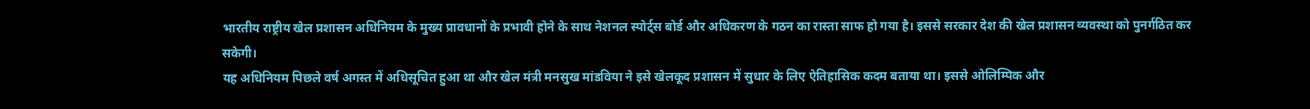भारतीय राष्ट्रीय खेल प्रशासन अधिनियम के मुख्य प्रावधानों के प्रभावी होने के साथ नेशनल स्पोर्ट्स बोर्ड और अधिकरण के गठन का रास्ता साफ हो गया है। इससे सरकार देश की खेल प्रशासन व्यवस्था को पुनर्गठित कर सकेगी।
यह अधिनियम पिछले वर्ष अगस्त में अधिसूचित हुआ था और खेल मंत्री मनसुख मांडविया ने इसे खेलकूद प्रशासन में सुधार के लिए ऐतिहासिक कदम बताया था। इससे ओलिम्पिक और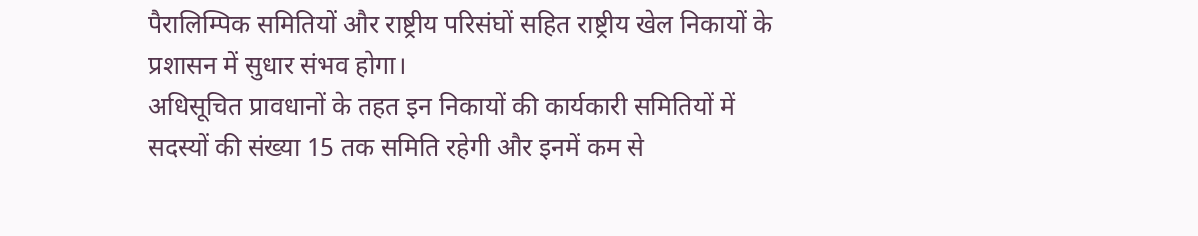पैरालिम्पिक समितियों और राष्ट्रीय परिसंघों सहित राष्ट्रीय खेल निकायों के प्रशासन में सुधार संभव होगा।
अधिसूचित प्रावधानों के तहत इन निकायों की कार्यकारी समितियों में सदस्यों की संख्या 15 तक समिति रहेगी और इनमें कम से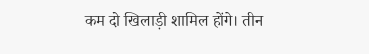कम दो खिलाड़ी शामिल होंगे। तीन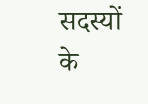सदस्यों के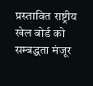प्रस्तावित राष्ट्रीय खेल बोर्ड को सम्बद्धता मंजूर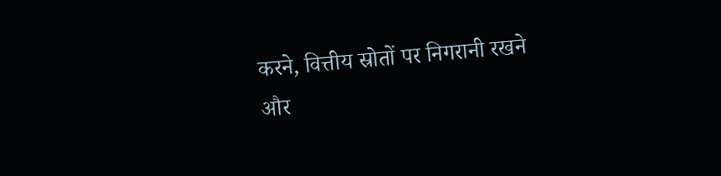करने, वित्तीय स्रोतों पर निगरानी रखने और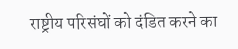राष्ट्रीय परिसंघों को दंडित करने का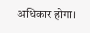अधिकार होगा।